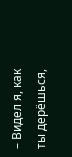– Видел я, как ты дерёшься,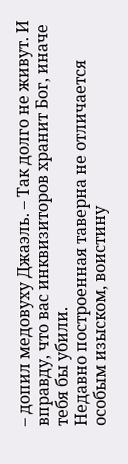– допил медовуху Джаэль. – Так долго не живут. И вправду, что вас инквизиторов хранит Бог, иначе тебя бы убили.
Недавно построенная таверна не отличается особым изыском, воистину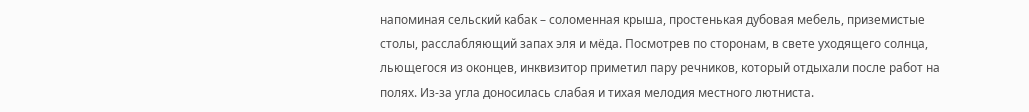напоминая сельский кабак – соломенная крыша, простенькая дубовая мебель, приземистые столы, расслабляющий запах эля и мёда. Посмотрев по сторонам, в свете уходящего солнца, льющегося из оконцев, инквизитор приметил пару речников, который отдыхали после работ на полях. Из-за угла доносилась слабая и тихая мелодия местного лютниста.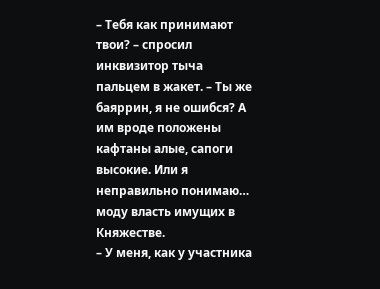– Тебя как принимают твои? – спросил инквизитор тыча пальцем в жакет. – Ты же баяррин, я не ошибся? А им вроде положены кафтаны алые, сапоги высокие. Или я неправильно понимаю… моду власть имущих в Княжестве.
– У меня, как у участника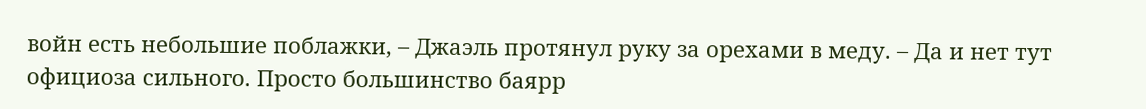войн есть небольшие поблажки, – Джаэль протянул руку за орехами в меду. – Да и нет тут официоза сильного. Просто большинство баярр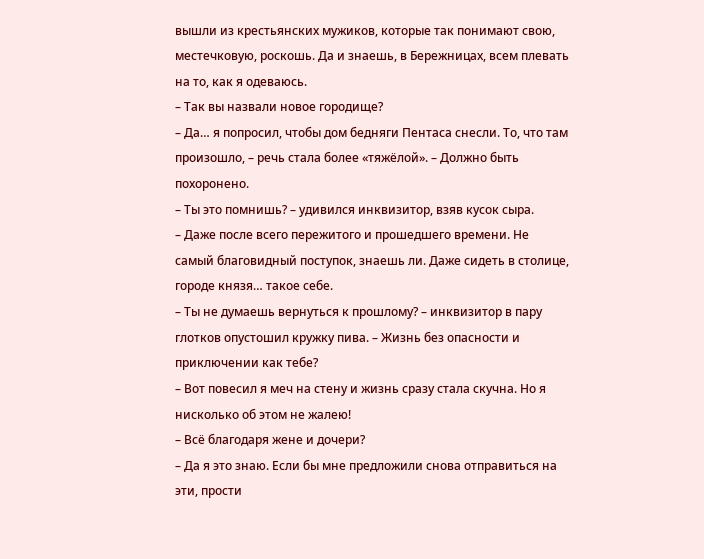вышли из крестьянских мужиков, которые так понимают свою, местечковую, роскошь. Да и знаешь, в Бережницах, всем плевать на то, как я одеваюсь.
– Так вы назвали новое городище?
– Да… я попросил, чтобы дом бедняги Пентаса снесли. То, что там произошло, – речь стала более «тяжёлой». – Должно быть похоронено.
– Ты это помнишь? – удивился инквизитор, взяв кусок сыра.
– Даже после всего пережитого и прошедшего времени. Не самый благовидный поступок, знаешь ли. Даже сидеть в столице, городе князя… такое себе.
– Ты не думаешь вернуться к прошлому? – инквизитор в пару глотков опустошил кружку пива. – Жизнь без опасности и приключении как тебе?
– Вот повесил я меч на стену и жизнь сразу стала скучна. Но я нисколько об этом не жалею!
– Всё благодаря жене и дочери?
– Да я это знаю. Если бы мне предложили снова отправиться на эти, прости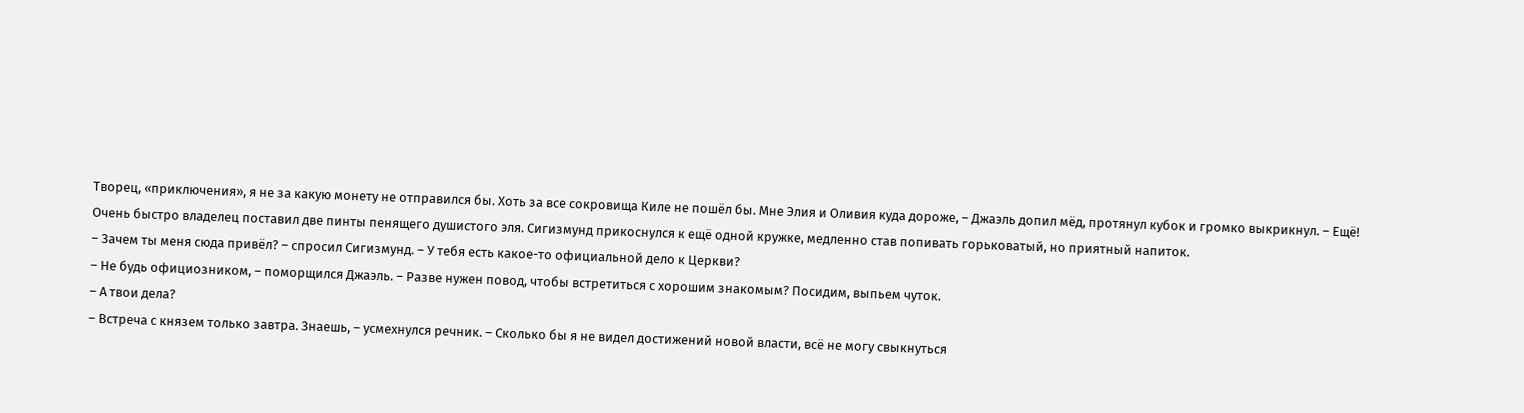Творец, «приключения», я не за какую монету не отправился бы. Хоть за все сокровища Киле не пошёл бы. Мне Элия и Оливия куда дороже, – Джаэль допил мёд, протянул кубок и громко выкрикнул. – Ещё!
Очень быстро владелец поставил две пинты пенящего душистого эля. Сигизмунд прикоснулся к ещё одной кружке, медленно став попивать горьковатый, но приятный напиток.
– Зачем ты меня сюда привёл? – спросил Сигизмунд. – У тебя есть какое-то официальной дело к Церкви?
– Не будь официозником, – поморщился Джаэль. – Разве нужен повод, чтобы встретиться с хорошим знакомым? Посидим, выпьем чуток.
– А твои дела?
– Встреча с князем только завтра. Знаешь, – усмехнулся речник. – Сколько бы я не видел достижений новой власти, всё не могу свыкнуться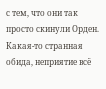с тем, что они так просто скинули Орден. Какая-то странная обида, неприятие всё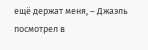ещё держат меня, – Джаэль посмотрел в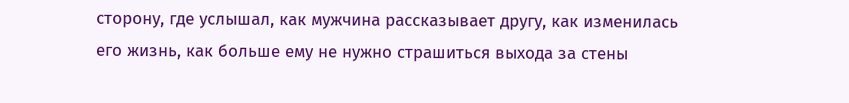сторону, где услышал, как мужчина рассказывает другу, как изменилась его жизнь, как больше ему не нужно страшиться выхода за стены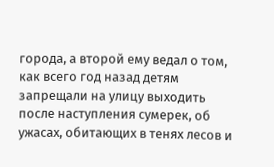города, а второй ему ведал о том, как всего год назад детям запрещали на улицу выходить после наступления сумерек, об ужасах, обитающих в тенях лесов и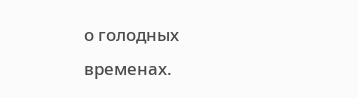о голодных временах.